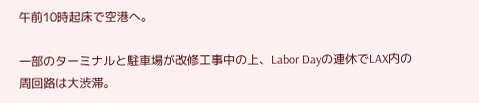午前10時起床で空港へ。

一部のターミナルと駐車場が改修工事中の上、Labor Dayの連休でLAX内の周回路は大渋滞。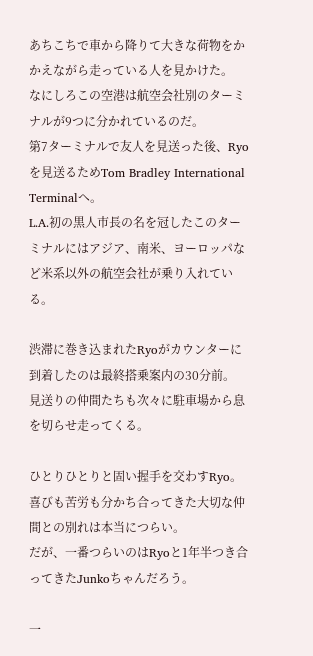あちこちで車から降りて大きな荷物をかかえながら走っている人を見かけた。
なにしろこの空港は航空会社別のターミナルが9つに分かれているのだ。
第7ターミナルで友人を見送った後、Ryoを見送るためTom Bradley International Terminalへ。
L.A.初の黒人市長の名を冠したこのターミナルにはアジア、南米、ヨーロッパなど米系以外の航空会社が乗り入れている。

渋滞に巻き込まれたRyoがカウンターに到着したのは最終搭乗案内の30分前。
見送りの仲間たちも次々に駐車場から息を切らせ走ってくる。

ひとりひとりと固い握手を交わすRyo。
喜びも苦労も分かち合ってきた大切な仲間との別れは本当につらい。
だが、一番つらいのはRyoと1年半つき合ってきたJunkoちゃんだろう。

一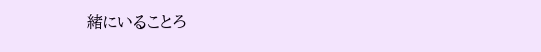緒にいることろ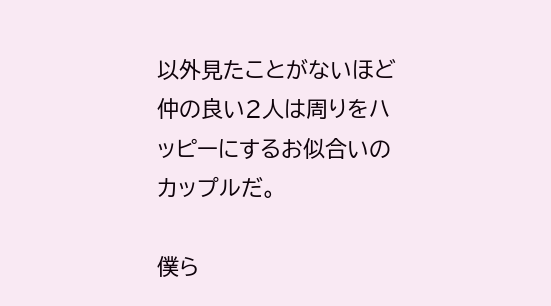以外見たことがないほど仲の良い2人は周りをハッピーにするお似合いのカップルだ。

僕ら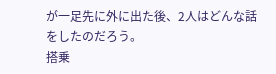が一足先に外に出た後、2人はどんな話をしたのだろう。
搭乗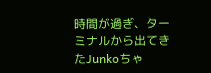時間が過ぎ、ターミナルから出てきたJunkoちゃ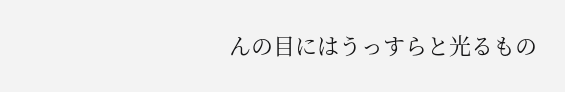んの目にはうっすらと光るもの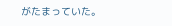がたまっていた。